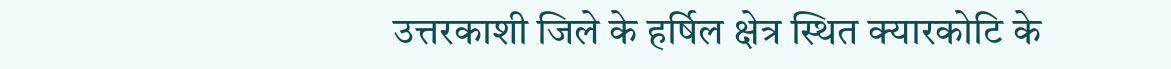उत्तरकाशी जिले के हर्षिल क्षेत्र स्थित क्यारकोटि के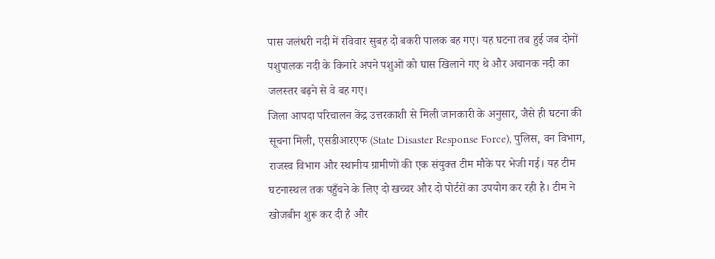पास जलंधरी नदी में रविवार सुबह दो बकरी पालक बह गए। यह घटना तब हुई जब दोनों पशुपालक नदी के किनारे अपने पशुओं को घास खिलाने गए थे और अचानक नदी का जलस्तर बढ़ने से वे बह गए।
जिला आपदा परिचालन केंद्र उत्तरकाशी से मिली जानकारी के अनुसार, जैसे ही घटना की सूचना मिली, एसडीआरएफ (State Disaster Response Force), पुलिस, वन विभाग, राजस्व विभाग और स्थानीय ग्रामीणों की एक संयुक्त टीम मौके पर भेजी गई। यह टीम घटनास्थल तक पहुँचने के लिए दो खच्चर और दो पोर्टरों का उपयोग कर रही है। टीम ने खोजबीन शुरू कर दी है और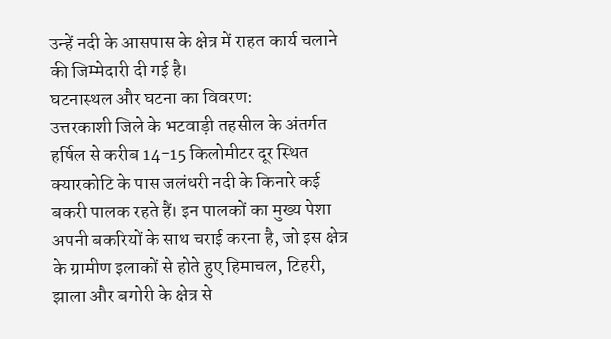उन्हें नदी के आसपास के क्षेत्र में राहत कार्य चलाने की जिम्मेदारी दी गई है।
घटनास्थल और घटना का विवरण:
उत्तरकाशी जिले के भटवाड़ी तहसील के अंतर्गत हर्षिल से करीब 14-15 किलोमीटर दूर स्थित क्यारकोटि के पास जलंधरी नदी के किनारे कई बकरी पालक रहते हैं। इन पालकों का मुख्य पेशा अपनी बकरियों के साथ चराई करना है, जो इस क्षेत्र के ग्रामीण इलाकों से होते हुए हिमाचल, टिहरी, झाला और बगोरी के क्षेत्र से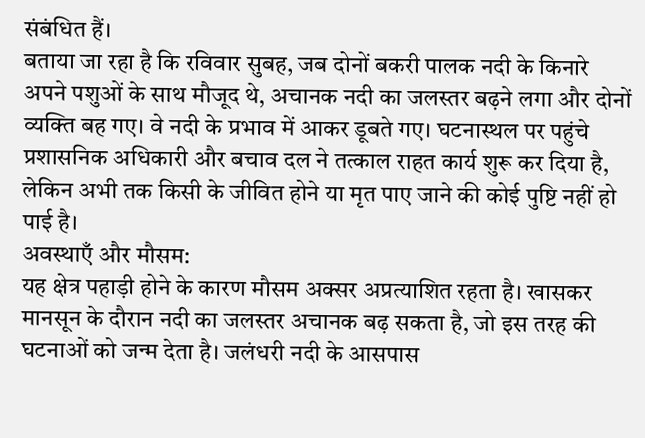संबंधित हैं।
बताया जा रहा है कि रविवार सुबह, जब दोनों बकरी पालक नदी के किनारे अपने पशुओं के साथ मौजूद थे, अचानक नदी का जलस्तर बढ़ने लगा और दोनों व्यक्ति बह गए। वे नदी के प्रभाव में आकर डूबते गए। घटनास्थल पर पहुंचे प्रशासनिक अधिकारी और बचाव दल ने तत्काल राहत कार्य शुरू कर दिया है, लेकिन अभी तक किसी के जीवित होने या मृत पाए जाने की कोई पुष्टि नहीं हो पाई है।
अवस्थाएँ और मौसम:
यह क्षेत्र पहाड़ी होने के कारण मौसम अक्सर अप्रत्याशित रहता है। खासकर मानसून के दौरान नदी का जलस्तर अचानक बढ़ सकता है, जो इस तरह की घटनाओं को जन्म देता है। जलंधरी नदी के आसपास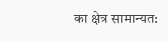का क्षेत्र सामान्यत: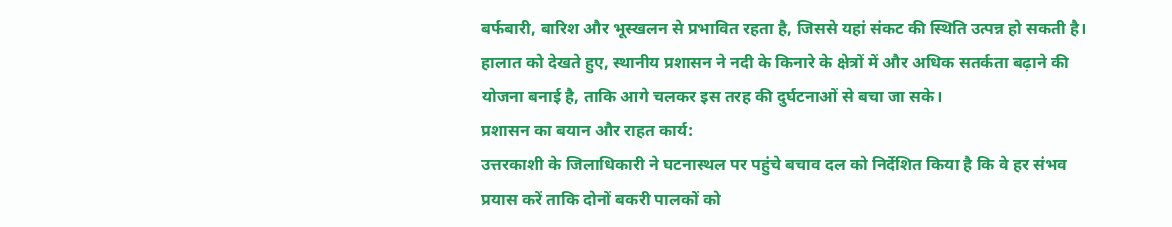बर्फबारी, बारिश और भूस्खलन से प्रभावित रहता है, जिससे यहां संकट की स्थिति उत्पन्न हो सकती है। हालात को देखते हुए, स्थानीय प्रशासन ने नदी के किनारे के क्षेत्रों में और अधिक सतर्कता बढ़ाने की योजना बनाई है, ताकि आगे चलकर इस तरह की दुर्घटनाओं से बचा जा सके।
प्रशासन का बयान और राहत कार्य:
उत्तरकाशी के जिलाधिकारी ने घटनास्थल पर पहुंचे बचाव दल को निर्देशित किया है कि वे हर संभव प्रयास करें ताकि दोनों बकरी पालकों को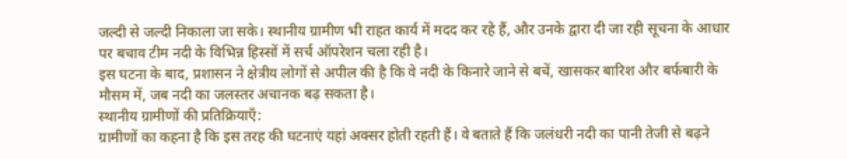जल्दी से जल्दी निकाला जा सके। स्थानीय ग्रामीण भी राहत कार्य में मदद कर रहे हैं, और उनके द्वारा दी जा रही सूचना के आधार पर बचाव टीम नदी के विभिन्न हिस्सों में सर्च ऑपरेशन चला रही है।
इस घटना के बाद, प्रशासन ने क्षेत्रीय लोगों से अपील की है कि वे नदी के किनारे जाने से बचें, खासकर बारिश और बर्फबारी के मौसम में, जब नदी का जलस्तर अचानक बढ़ सकता है।
स्थानीय ग्रामीणों की प्रतिक्रियाएँ:
ग्रामीणों का कहना है कि इस तरह की घटनाएं यहां अक्सर होती रहती हैं। वे बताते हैं कि जलंधरी नदी का पानी तेजी से बढ़ने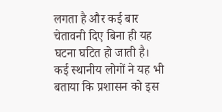लगता है और कई बार चेतावनी दिए बिना ही यह घटना घटित हो जाती है। कई स्थानीय लोगों ने यह भी बताया कि प्रशासन को इस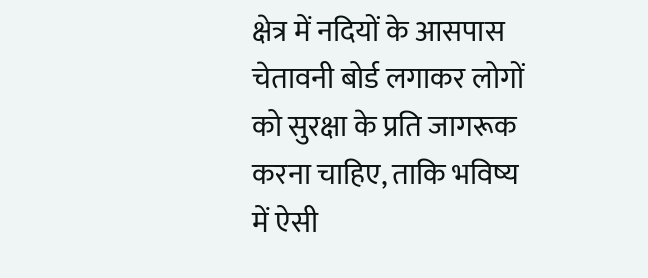क्षेत्र में नदियों के आसपास चेतावनी बोर्ड लगाकर लोगों को सुरक्षा के प्रति जागरूक करना चाहिए, ताकि भविष्य में ऐसी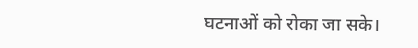घटनाओं को रोका जा सके।